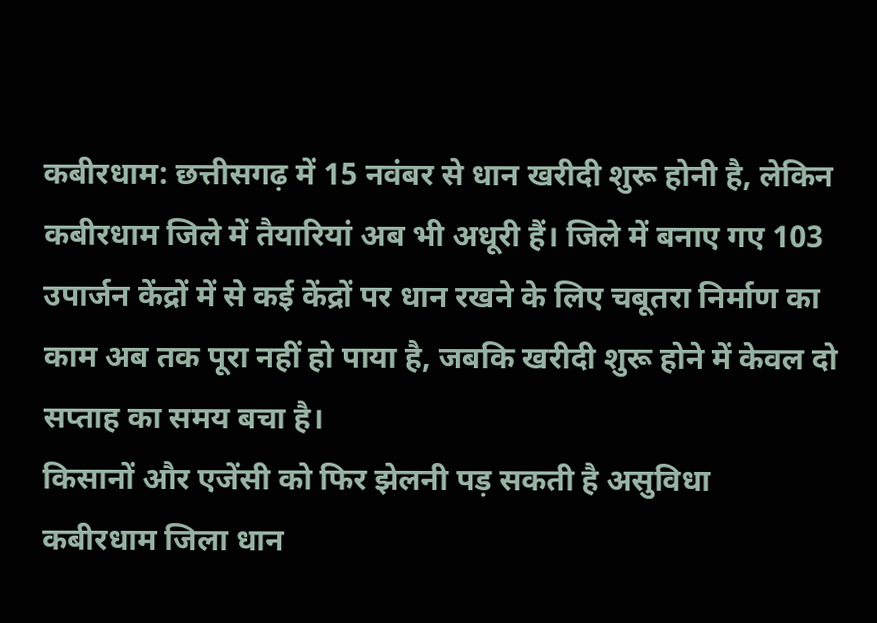कबीरधाम: छत्तीसगढ़ में 15 नवंबर से धान खरीदी शुरू होनी है, लेकिन कबीरधाम जिले में तैयारियां अब भी अधूरी हैं। जिले में बनाए गए 103 उपार्जन केंद्रों में से कई केंद्रों पर धान रखने के लिए चबूतरा निर्माण का काम अब तक पूरा नहीं हो पाया है, जबकि खरीदी शुरू होने में केवल दो सप्ताह का समय बचा है।
किसानों और एजेंसी को फिर झेलनी पड़ सकती है असुविधा
कबीरधाम जिला धान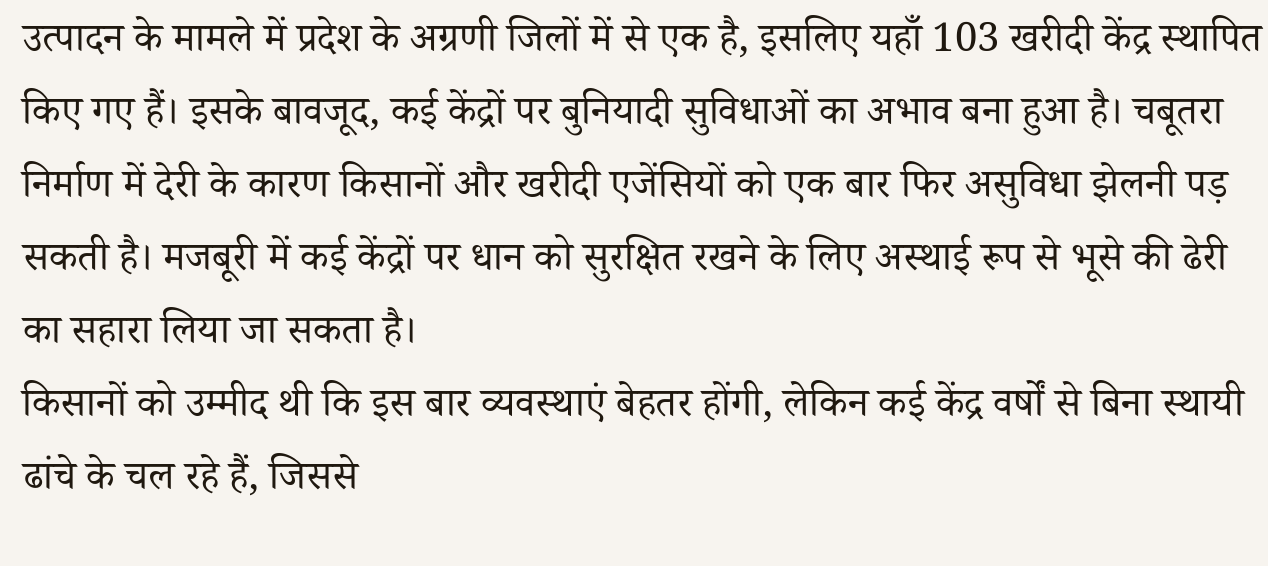उत्पादन के मामले में प्रदेश के अग्रणी जिलों में से एक है, इसलिए यहाँ 103 खरीदी केंद्र स्थापित किए गए हैं। इसके बावजूद, कई केंद्रों पर बुनियादी सुविधाओं का अभाव बना हुआ है। चबूतरा निर्माण में देरी के कारण किसानों और खरीदी एजेंसियों को एक बार फिर असुविधा झेलनी पड़ सकती है। मजबूरी में कई केंद्रों पर धान को सुरक्षित रखने के लिए अस्थाई रूप से भूसे की ढेरी का सहारा लिया जा सकता है।
किसानों को उम्मीद थी कि इस बार व्यवस्थाएं बेहतर होंगी, लेकिन कई केंद्र वर्षों से बिना स्थायी ढांचे के चल रहे हैं, जिससे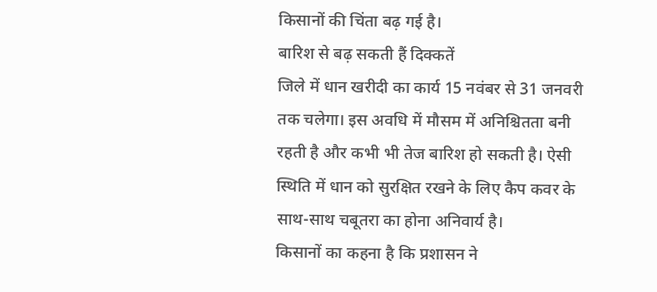किसानों की चिंता बढ़ गई है।
बारिश से बढ़ सकती हैं दिक्कतें
जिले में धान खरीदी का कार्य 15 नवंबर से 31 जनवरी तक चलेगा। इस अवधि में मौसम में अनिश्चितता बनी रहती है और कभी भी तेज बारिश हो सकती है। ऐसी स्थिति में धान को सुरक्षित रखने के लिए कैप कवर के साथ-साथ चबूतरा का होना अनिवार्य है।
किसानों का कहना है कि प्रशासन ने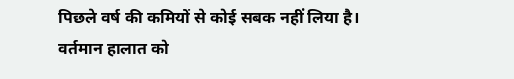पिछले वर्ष की कमियों से कोई सबक नहीं लिया है। वर्तमान हालात को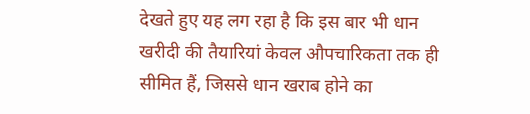देखते हुए यह लग रहा है कि इस बार भी धान खरीदी की तैयारियां केवल औपचारिकता तक ही सीमित हैं, जिससे धान खराब होने का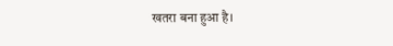खतरा बना हुआ है।